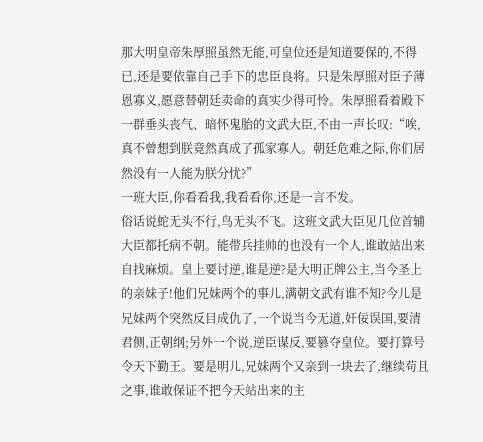那大明皇帝朱厚照虽然无能,可皇位还是知道要保的,不得已,还是要依靠自己手下的忠臣良将。只是朱厚照对臣子薄恩寡义,愿意替朝廷卖命的真实少得可怜。朱厚照看着殿下一群垂头丧气、暗怀鬼胎的文武大臣,不由一声长叹:“唉,真不曾想到朕竟然真成了孤家寡人。朝廷危难之际,你们居然没有一人能为朕分忧?”
一班大臣,你看看我,我看看你,还是一言不发。
俗话说蛇无头不行,鸟无头不飞。这班文武大臣见几位首辅大臣都托病不朝。能带兵挂帅的也没有一个人,谁敢站出来自找麻烦。皇上要讨逆,谁是逆?是大明正牌公主,当今圣上的亲妹子!他们兄妹两个的事儿,满朝文武有谁不知?今儿是兄妹两个突然反目成仇了,一个说当今无道,奸佞误国,要清君侧,正朝纲;另外一个说,逆臣谋反,要篡夺皇位。要打算号令天下勤王。要是明儿,兄妹两个又亲到一块去了,继续苟且之事,谁敢保证不把今天站出来的主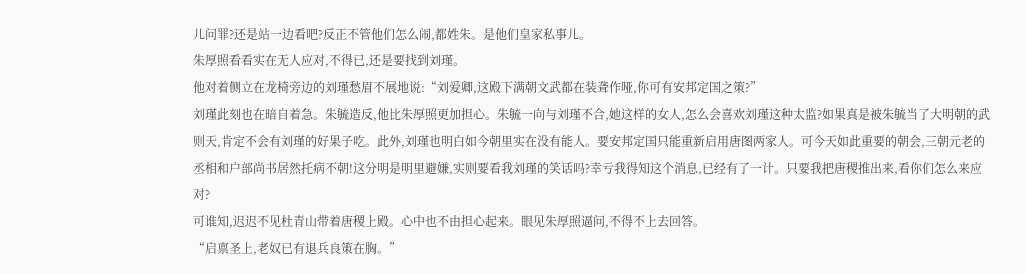儿问罪?还是站一边看吧?反正不管他们怎么闹,都姓朱。是他们皇家私事儿。
朱厚照看看实在无人应对,不得已,还是要找到刘瑾。
他对着侧立在龙椅旁边的刘瑾愁眉不展地说:“刘爱卿,这殿下满朝文武都在装聋作哑,你可有安邦定国之策?”
刘瑾此刻也在暗自着急。朱毓造反,他比朱厚照更加担心。朱毓一向与刘瑾不合,她这样的女人,怎么会喜欢刘瑾这种太监?如果真是被朱毓当了大明朝的武则天,肯定不会有刘瑾的好果子吃。此外,刘瑾也明白如今朝里实在没有能人。要安邦定国只能重新启用唐图两家人。可今天如此重要的朝会,三朝元老的丞相和户部尚书居然托病不朝!这分明是明里避嫌,实则要看我刘瑾的笑话吗?幸亏我得知这个消息,已经有了一计。只要我把唐稷推出来,看你们怎么来应对?
可谁知,迟迟不见杜青山带着唐稷上殿。心中也不由担心起来。眼见朱厚照逼问,不得不上去回答。
“启禀圣上,老奴已有退兵良策在胸。”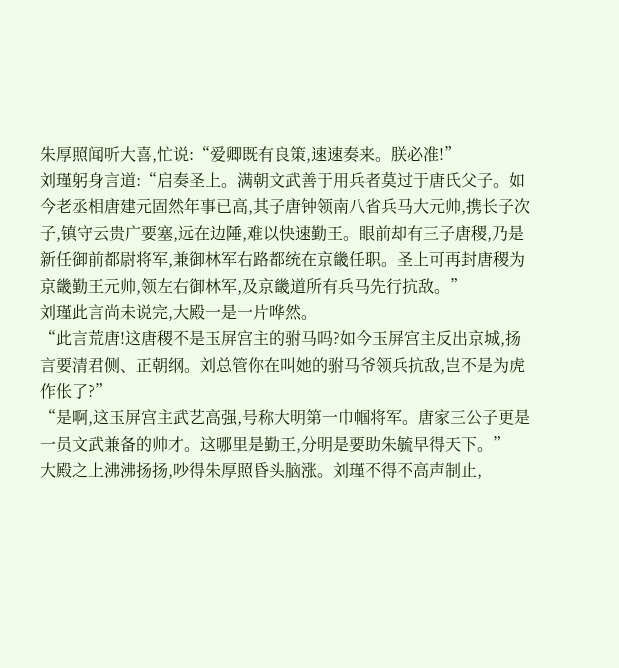朱厚照闻听大喜,忙说:“爱卿既有良策,速速奏来。朕必准!”
刘瑾躬身言道:“启奏圣上。满朝文武善于用兵者莫过于唐氏父子。如今老丞相唐建元固然年事已高,其子唐钟领南八省兵马大元帅,携长子次子,镇守云贵广要塞,远在边陲,难以快速勤王。眼前却有三子唐稷,乃是新任御前都尉将军,兼御林军右路都统在京畿任职。圣上可再封唐稷为京畿勤王元帅,领左右御林军,及京畿道所有兵马先行抗敌。”
刘瑾此言尚未说完,大殿一是一片哗然。
“此言荒唐!这唐稷不是玉屏宫主的驸马吗?如今玉屏宫主反出京城,扬言要清君侧、正朝纲。刘总管你在叫她的驸马爷领兵抗敌,岂不是为虎作伥了?”
“是啊,这玉屏宫主武艺高强,号称大明第一巾帼将军。唐家三公子更是一员文武兼备的帅才。这哪里是勤王,分明是要助朱毓早得天下。”
大殿之上沸沸扬扬,吵得朱厚照昏头脑涨。刘瑾不得不高声制止,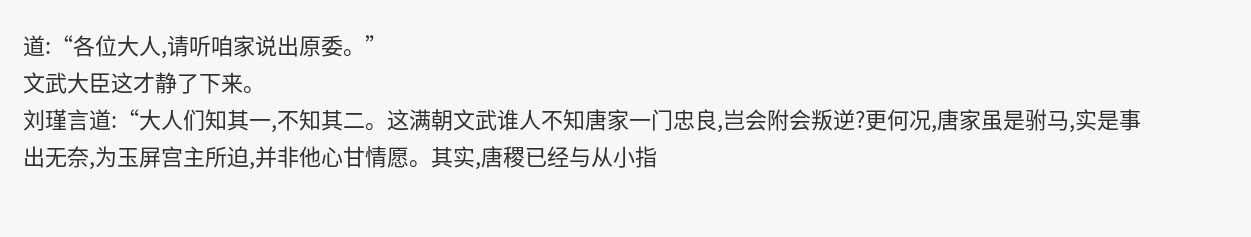道:“各位大人,请听咱家说出原委。”
文武大臣这才静了下来。
刘瑾言道:“大人们知其一,不知其二。这满朝文武谁人不知唐家一门忠良,岂会附会叛逆?更何况,唐家虽是驸马,实是事出无奈,为玉屏宫主所迫,并非他心甘情愿。其实,唐稷已经与从小指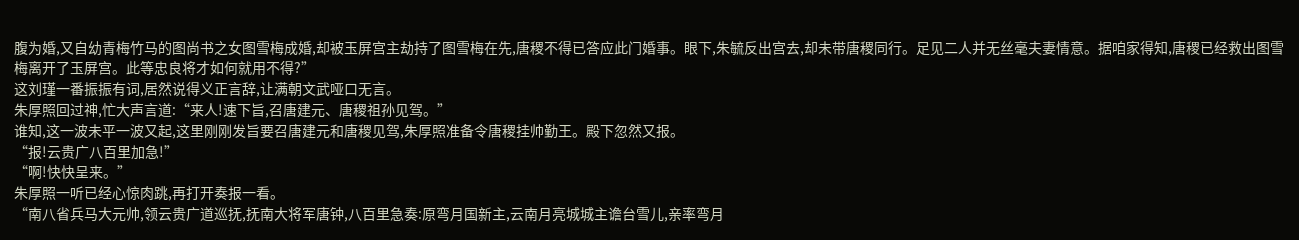腹为婚,又自幼青梅竹马的图尚书之女图雪梅成婚,却被玉屏宫主劫持了图雪梅在先,唐稷不得已答应此门婚事。眼下,朱毓反出宫去,却未带唐稷同行。足见二人并无丝毫夫妻情意。据咱家得知,唐稷已经救出图雪梅离开了玉屏宫。此等忠良将才如何就用不得?”
这刘瑾一番振振有词,居然说得义正言辞,让满朝文武哑口无言。
朱厚照回过神,忙大声言道:“来人!速下旨,召唐建元、唐稷祖孙见驾。”
谁知,这一波未平一波又起,这里刚刚发旨要召唐建元和唐稷见驾,朱厚照准备令唐稷挂帅勤王。殿下忽然又报。
“报!云贵广八百里加急!”
“啊!快快呈来。”
朱厚照一听已经心惊肉跳,再打开奏报一看。
“南八省兵马大元帅,领云贵广道巡抚,抚南大将军唐钟,八百里急奏:原弯月国新主,云南月亮城城主谵台雪儿,亲率弯月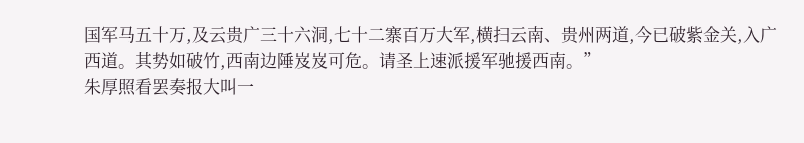国军马五十万,及云贵广三十六洞,七十二寨百万大军,横扫云南、贵州两道,今已破紫金关,入广西道。其势如破竹,西南边陲岌岌可危。请圣上速派援军驰援西南。”
朱厚照看罢奏报大叫一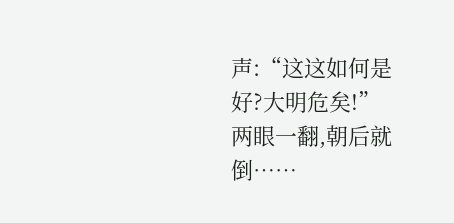声:“这这如何是好?大明危矣!”
两眼一翻,朝后就倒……